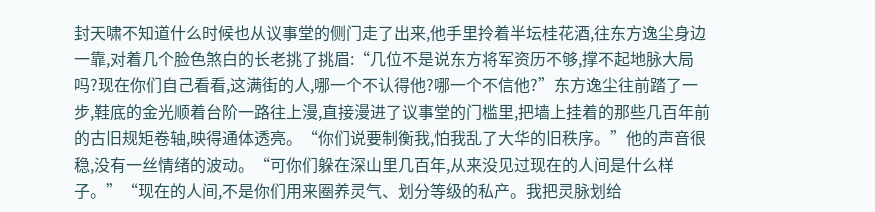封天啸不知道什么时候也从议事堂的侧门走了出来,他手里拎着半坛桂花酒,往东方逸尘身边一靠,对着几个脸色煞白的长老挑了挑眉:“几位不是说东方将军资历不够,撑不起地脉大局吗?现在你们自己看看,这满街的人,哪一个不认得他?哪一个不信他?”东方逸尘往前踏了一步,鞋底的金光顺着台阶一路往上漫,直接漫进了议事堂的门槛里,把墙上挂着的那些几百年前的古旧规矩卷轴,映得通体透亮。“你们说要制衡我,怕我乱了大华的旧秩序。”他的声音很稳,没有一丝情绪的波动。“可你们躲在深山里几百年,从来没见过现在的人间是什么样子。”“现在的人间,不是你们用来圈养灵气、划分等级的私产。我把灵脉划给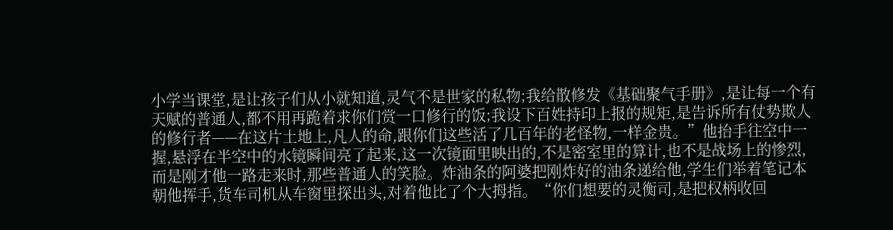小学当课堂,是让孩子们从小就知道,灵气不是世家的私物;我给散修发《基础聚气手册》,是让每一个有天赋的普通人,都不用再跪着求你们赏一口修行的饭;我设下百姓持印上报的规矩,是告诉所有仗势欺人的修行者——在这片土地上,凡人的命,跟你们这些活了几百年的老怪物,一样金贵。”他抬手往空中一握,悬浮在半空中的水镜瞬间亮了起来,这一次镜面里映出的,不是密室里的算计,也不是战场上的惨烈,而是刚才他一路走来时,那些普通人的笑脸。炸油条的阿婆把刚炸好的油条递给他,学生们举着笔记本朝他挥手,货车司机从车窗里探出头,对着他比了个大拇指。“你们想要的灵衡司,是把权柄收回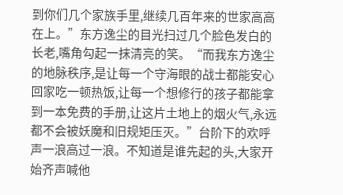到你们几个家族手里,继续几百年来的世家高高在上。”东方逸尘的目光扫过几个脸色发白的长老,嘴角勾起一抹清亮的笑。“而我东方逸尘的地脉秩序,是让每一个守海眼的战士都能安心回家吃一顿热饭,让每一个想修行的孩子都能拿到一本免费的手册,让这片土地上的烟火气,永远都不会被妖魔和旧规矩压灭。”台阶下的欢呼声一浪高过一浪。不知道是谁先起的头,大家开始齐声喊他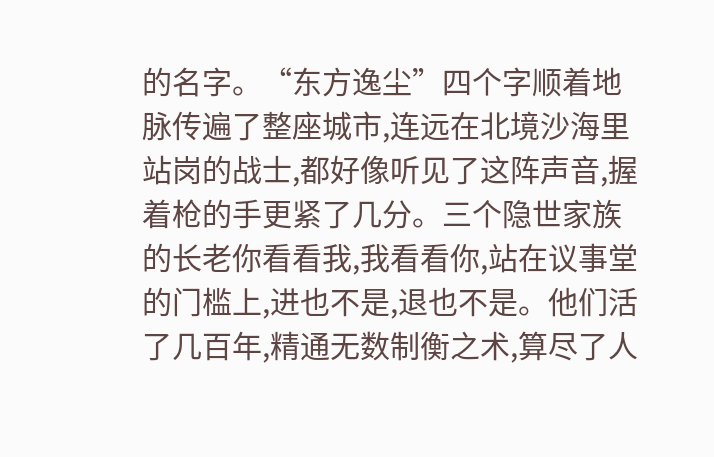的名字。“东方逸尘”四个字顺着地脉传遍了整座城市,连远在北境沙海里站岗的战士,都好像听见了这阵声音,握着枪的手更紧了几分。三个隐世家族的长老你看看我,我看看你,站在议事堂的门槛上,进也不是,退也不是。他们活了几百年,精通无数制衡之术,算尽了人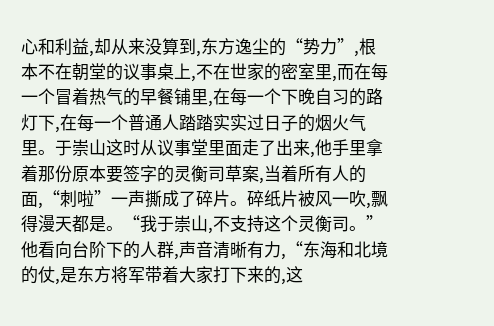心和利益,却从来没算到,东方逸尘的“势力”,根本不在朝堂的议事桌上,不在世家的密室里,而在每一个冒着热气的早餐铺里,在每一个下晚自习的路灯下,在每一个普通人踏踏实实过日子的烟火气里。于崇山这时从议事堂里面走了出来,他手里拿着那份原本要签字的灵衡司草案,当着所有人的面,“刺啦”一声撕成了碎片。碎纸片被风一吹,飘得漫天都是。“我于崇山,不支持这个灵衡司。”他看向台阶下的人群,声音清晰有力,“东海和北境的仗,是东方将军带着大家打下来的,这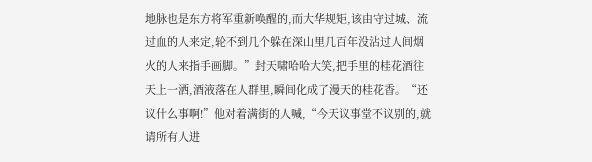地脉也是东方将军重新唤醒的,而大华规矩,该由守过城、流过血的人来定,轮不到几个躲在深山里几百年没沾过人间烟火的人来指手画脚。”封天啸哈哈大笑,把手里的桂花酒往天上一洒,酒液落在人群里,瞬间化成了漫天的桂花香。“还议什么事啊!”他对着满街的人喊,“今天议事堂不议别的,就请所有人进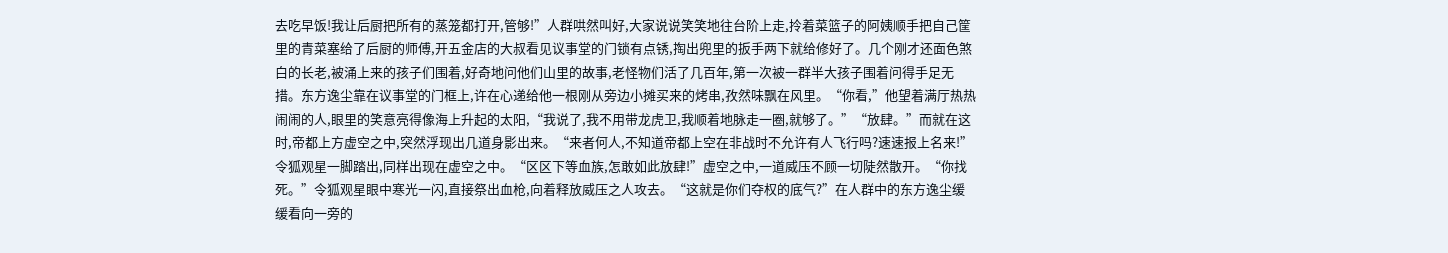去吃早饭!我让后厨把所有的蒸笼都打开,管够!”人群哄然叫好,大家说说笑笑地往台阶上走,拎着菜篮子的阿姨顺手把自己筐里的青菜塞给了后厨的师傅,开五金店的大叔看见议事堂的门锁有点锈,掏出兜里的扳手两下就给修好了。几个刚才还面色煞白的长老,被涌上来的孩子们围着,好奇地问他们山里的故事,老怪物们活了几百年,第一次被一群半大孩子围着问得手足无措。东方逸尘靠在议事堂的门框上,许在心递给他一根刚从旁边小摊买来的烤串,孜然味飘在风里。“你看,”他望着满厅热热闹闹的人,眼里的笑意亮得像海上升起的太阳,“我说了,我不用带龙虎卫,我顺着地脉走一圈,就够了。”“放肆。”而就在这时,帝都上方虚空之中,突然浮现出几道身影出来。“来者何人,不知道帝都上空在非战时不允许有人飞行吗?速速报上名来!”令狐观星一脚踏出,同样出现在虚空之中。“区区下等血族,怎敢如此放肆!”虚空之中,一道威压不顾一切陡然散开。“你找死。”令狐观星眼中寒光一闪,直接祭出血枪,向着释放威压之人攻去。“这就是你们夺权的底气?”在人群中的东方逸尘缓缓看向一旁的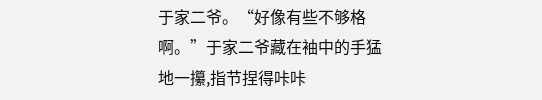于家二爷。“好像有些不够格啊。”于家二爷藏在袖中的手猛地一攥,指节捏得咔咔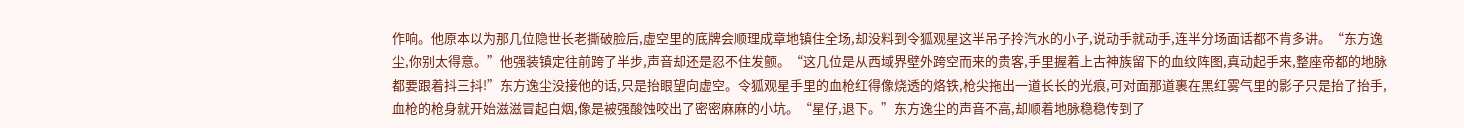作响。他原本以为那几位隐世长老撕破脸后,虚空里的底牌会顺理成章地镇住全场,却没料到令狐观星这半吊子拎汽水的小子,说动手就动手,连半分场面话都不肯多讲。“东方逸尘,你别太得意。”他强装镇定往前跨了半步,声音却还是忍不住发颤。“这几位是从西域界壁外跨空而来的贵客,手里握着上古神族留下的血纹阵图,真动起手来,整座帝都的地脉都要跟着抖三抖!”东方逸尘没接他的话,只是抬眼望向虚空。令狐观星手里的血枪红得像烧透的烙铁,枪尖拖出一道长长的光痕,可对面那道裹在黑红雾气里的影子只是抬了抬手,血枪的枪身就开始滋滋冒起白烟,像是被强酸蚀咬出了密密麻麻的小坑。“星仔,退下。”东方逸尘的声音不高,却顺着地脉稳稳传到了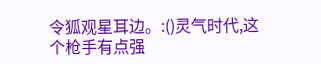令狐观星耳边。:()灵气时代,这个枪手有点强